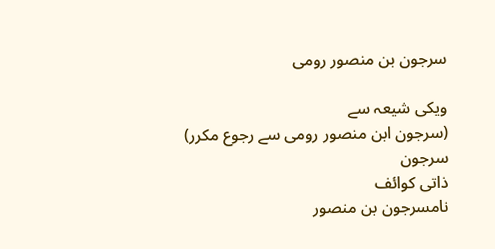سرجون بن منصور رومی

ویکی شیعہ سے
(سرجون ابن منصور رومی سے رجوع مکرر)
سرجون
ذاتی کوائف
نامسرجون بن منصور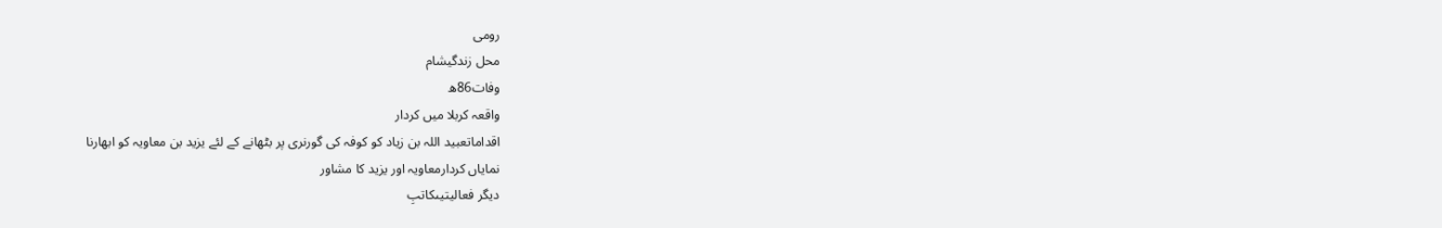رومی
محل زندگیشام
وفات86ھ
واقعہ کربلا میں کردار
اقداماتعبید اللہ بن زیاد کو کوفہ کی گورنری پر بٹھانے کے لئے یزید بن معاویہ کو ابھارنا
نمایاں کردارمعاویہ اور یزید کا مشاور
دیگر فعالیتیںکاتبِ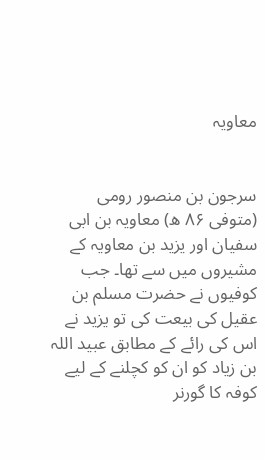معاویہ


سرجون بن منصور رومی (متوفی ۸۶ ھ) معاویہ بن ابی سفیان اور یزید بن معاویہ کے مشیروں میں سے تھا۔ جب کوفیوں نے حضرت مسلم بن عقیل کی بیعت کی تو یزید نے اس کی رائے کے مطابق عبید اللہ بن زیاد کو ان کو کچلنے کے لیے کوفہ کا گورنر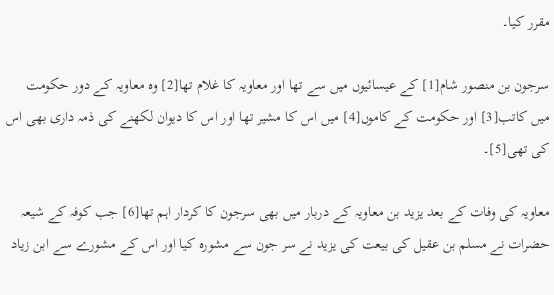مقرر کیا۔

سرجون بن منصور شام[1] کے عیسائیوں میں سے تھا اور معاویہ کا غلام تھا[2] وہ معاویہ کے دور حکومت میں کاتب[3] اور حکومت کے کاموں[4] میں اس کا مشیر تھا اور اس کا دیوان لکھنے کی ذمہ داری بھی اس کی تھی[5]۔

معاویہ کی وفات کے بعد یزید بن معاویہ کے دربار میں بھی سرجون کا کردار اہم تھا[6] جب کوفہ کے شیعہ حضرات نے مسلم بن عقیل کی بیعت کی یزید نے سر جون سے مشورہ کیا اور اس کے مشورے سے ابن زیاد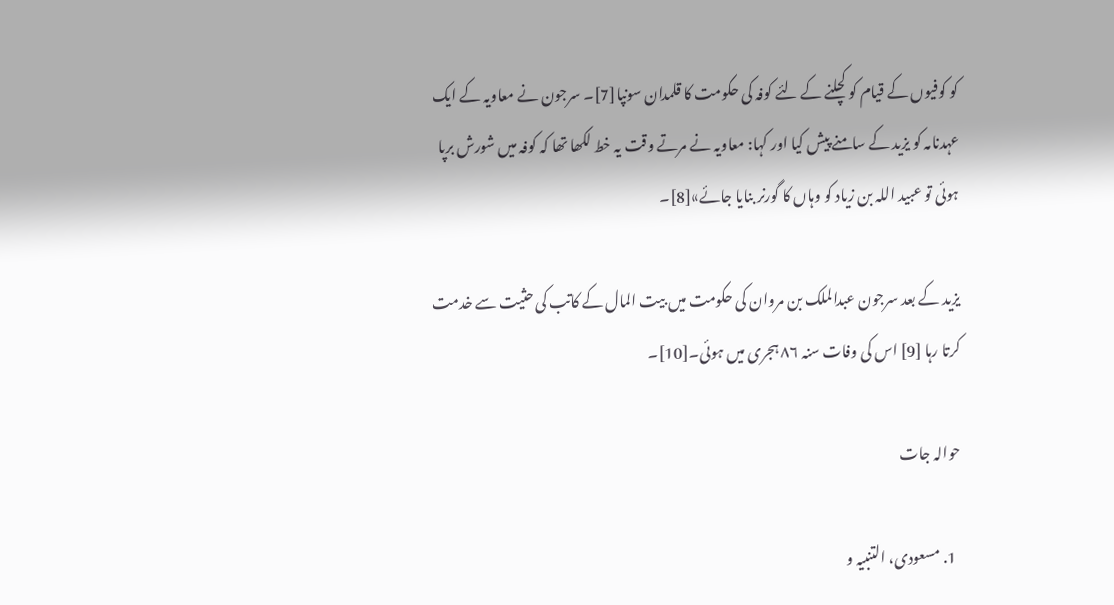کو کوفیوں کے قیام کو کچلنے کے لئے کوفہ کی حکومت کا قلمدان سونپا[7]۔ سرجون نے معاویہ کے ایک عہدنامہ کو یزید کے سامنے پیش کیا اور کہا: معاویہ نے مرتے وقت یہ خط لکھا تھا کہ کوفہ میں شورش برپا ہوئی تو عبید اللہ بن زیاد کو وہاں کا گورنر بنایا جائے»[8]۔

یزید کے بعد سرجون عبدالملک بن مروان کی حکومت میں بیت المال کے کاتب کی حثیت سے خدمت کرتا رہا [9] اس کی وفات سنہ ۸۶ ہجری میں ہوئی۔[10]۔

حوالہ جات

  1. مسعودی، التنبیہ و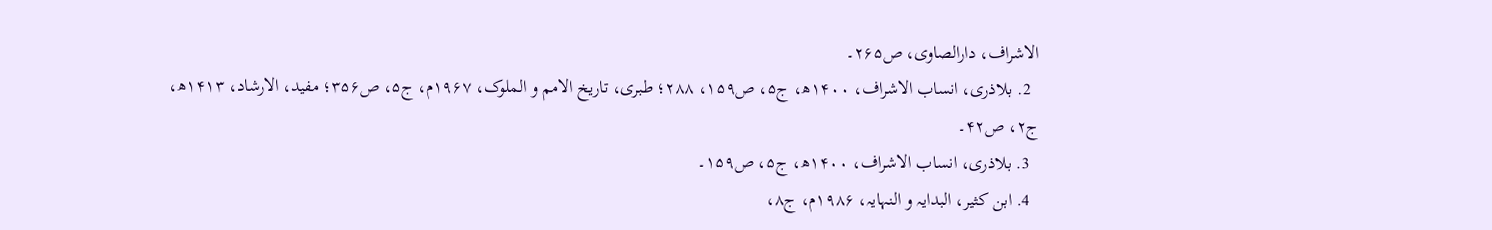الاشراف، دارالصاوی، ص۲۶۵۔
  2. بلاذری، انساب الاشراف، ۱۴۰۰ھ، ج۵، ص۱۵۹، ۲۸۸؛ طبری، تاریخ الامم و الملوک، ۱۹۶۷م، ج۵، ص۳۵۶؛ مفید، الارشاد، ۱۴۱۳ھ، ج۲، ص۴۲۔
  3. بلاذری، انساب الاشراف، ۱۴۰۰ھ، ج۵، ص۱۵۹۔
  4. ابن‌ کثیر، البدایہ و النہایہ، ۱۹۸۶م، ج۸،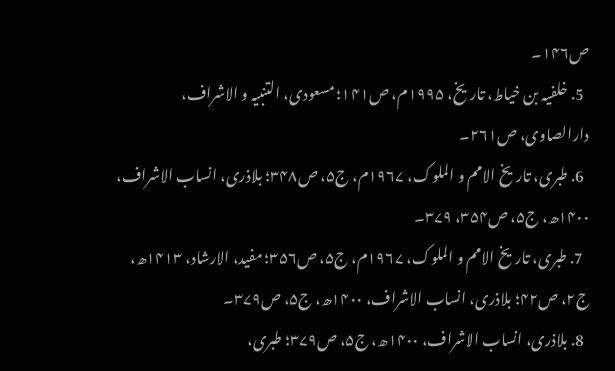ص۱۴۶۔
  5. خلفیہ بن خیاط، تاریخ، ۱۹۹۵م، ص۱۴۱؛ مسعودی، التنبیہ و الاشراف، دارالصاوی، ص۲۶۱۔
  6. طبری، تاریخ الامم و الملوک، ۱۹۶۷م، ج۵، ص۳۴۸؛ بلاذری، انساب الاشراف، ۱۴۰۰ھ، ج۵، ص۳۵۴، ۳۷۹۔
  7. طبری، تاریخ الامم و الملوک، ۱۹۶۷م، ج۵، ص۳۵۶؛ مفید، الارشاد، ۱۴۱۳ھ، ج۲، ص۴۲؛ بلاذری، انساب الاشراف، ۱۴۰۰ھ، ج۵، ص۳۷۹۔
  8. بلاذری، انساب الاشراف، ۱۴۰۰ھ، ج۵، ص۳۷۹؛ طبری،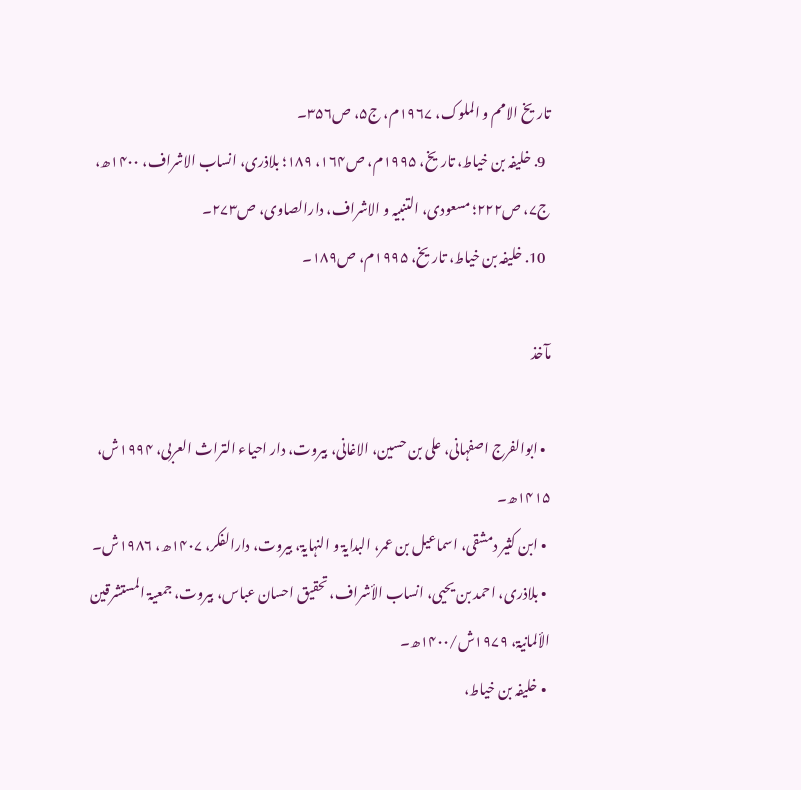تاریخ الامم و الملوک، ۱۹۶۷م، ج۵، ص۳۵۶۔
  9. خلیفہ بن خیاط، تاریخ، ۱۹۹۵م، ص۱۶۴، ۱۸۹؛ بلاذری، انساب الاشراف، ۱۴۰۰ھ، ج۷، ص۲۲۲؛ مسعودی، التنبیہ و الاشراف، دارالصاوی، ص۲۷۳۔
  10. خلیفہ بن خیاط، تاریخ، ۱۹۹۵م، ص۱۸۹۔

مآخذ

  • ابوالفرج اصفہانی، علی بن حسین، الاغانی، بیروت، دار احیاء التراث العربی، ۱۹۹۴ش، ۱۴۱۵ھ۔
  • ابن‌ کثیر دمشقی، اسماعیل بن عمر، البدایۃ و النہایۃ، بیروت، دارالفکر، ۱۴۰۷ھ، ۱۹۸۶ش۔
  • بلاذری، احمد بن یحیی، انساب الأشراف، تحقیق احسان عباس، بیروت، جمعیۃ المستشرقین الألمانیۃ، ۱۹۷۹ش/۱۴۰۰ھ۔
  • خلیفہ بن خیاط،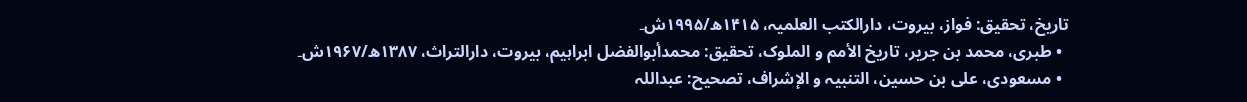تاریخ، تحقیق: فواز، بیروت، دارالکتب العلمیہ، ۱۴۱۵ھ/۱۹۹۵ش۔
  • طبری، محمد بن جریر، تاریخ الأمم و الملوک، تحقیق: محمدأبوالفضل ابراہیم، بیروت، دارالتراث، ۱۳۸۷ھ/۱۹۶۷ش۔
  • مسعودی، علی بن حسین، التنبیہ و الإشراف، تصحیح: عبداللہ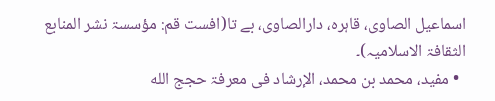اسماعیل الصاوی، قاہره، دارالصاوی، بے ‌تا(افست قم: مؤسسۃ نشر المنابع الثقافۃ الاسلامیہ)۔
  • مفید، محمد بن محمد، الإرشاد فی معرفۃ حجج الله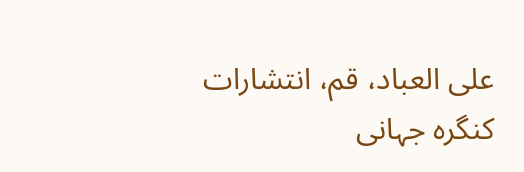علی العباد، قم، انتشارات کنگره جہانی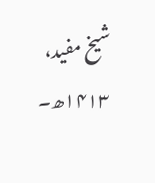شیخ مفید، ۱۴۱۳ھ۔